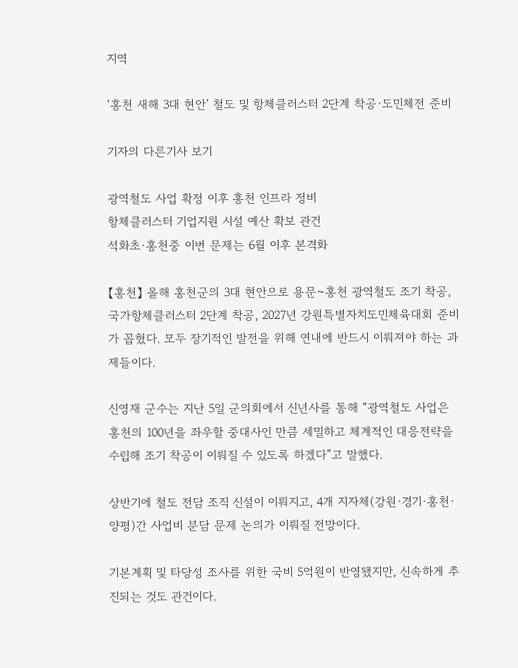지역

‘홍천 새해 3대 현안’ 철도 및 항체클러스터 2단계 착공·도민체전 준비

기자의 다른기사 보기

광역철도 사업 확정 이후 홍천 인프라 정비
항체클러스터 기업지원 시설 예산 확보 관건
석화초·홍천중 이번 문제는 6월 이후 본격화

【홍천】 올해 홍천군의 3대 현안으로 용문~홍천 광역철도 조기 착공, 국가항체클러스터 2단계 착공, 2027년 강원특별자치도민체육대회 준비가 꼽혔다. 모두 장기적인 발전을 위해 연내에 반드시 이뤄져야 하는 과제들이다.

신영재 군수는 지난 5일 군의회에서 신년사를 통해 “광역철도 사업은 홍천의 100년을 좌우할 중대사인 만큼 세밀하고 체계적인 대응전략을 수립해 조기 착공이 이뤄질 수 있도록 하겠다”고 말했다.

상반기에 철도 전담 조직 신설이 이뤄지고, 4개 지자체(강원·경기·홍천·양평)간 사업비 분담 문제 논의가 이뤄질 전망이다.

기본계획 및 타당성 조사를 위한 국비 5억원이 반영됐지만, 신속하게 추진되는 것도 관건이다.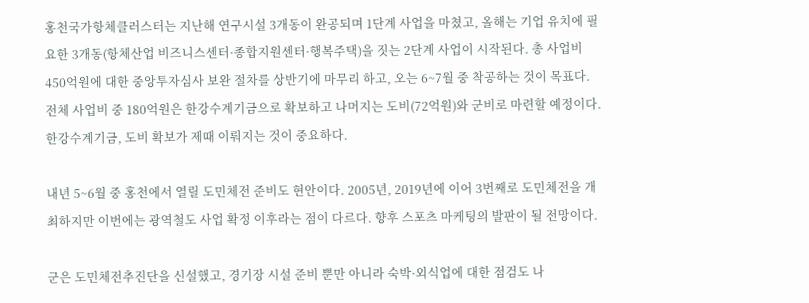홍천국가항체클러스터는 지난해 연구시설 3개동이 완공되며 1단계 사업을 마쳤고, 올해는 기업 유치에 필요한 3개동(항체산업 비즈니스센터·종합지원센터·행복주택)을 짓는 2단계 사업이 시작된다. 총 사업비 450억원에 대한 중앙투자심사 보완 절차를 상반기에 마무리 하고, 오는 6~7월 중 착공하는 것이 목표다. 전체 사업비 중 180억원은 한강수계기금으로 확보하고 나머지는 도비(72억원)와 군비로 마련할 예정이다. 한강수계기금, 도비 확보가 제때 이뤄지는 것이 중요하다.

내년 5~6월 중 홍천에서 열릴 도민체전 준비도 현안이다. 2005년, 2019년에 이어 3번째로 도민체전을 개최하지만 이번에는 광역철도 사업 확정 이후라는 점이 다르다. 향후 스포츠 마케팅의 발판이 될 전망이다.

군은 도민체전추진단을 신설했고, 경기장 시설 준비 뿐만 아니라 숙박·외식업에 대한 점검도 나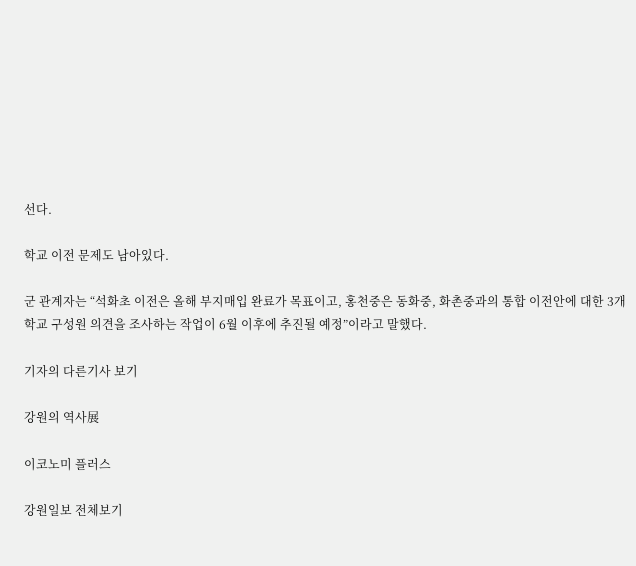선다.

학교 이전 문제도 남아있다.

군 관계자는 “석화초 이전은 올해 부지매입 완료가 목표이고, 홍천중은 동화중, 화촌중과의 통합 이전안에 대한 3개 학교 구성원 의견을 조사하는 작업이 6월 이후에 추진될 예정”이라고 말했다.

기자의 다른기사 보기

강원의 역사展

이코노미 플러스

강원일보 전체보기